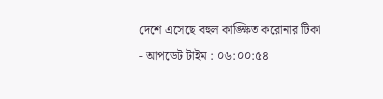দেশে এসেছে বহুল কাঙ্ক্ষিত করোনার টিকা
- আপডেট টাইম : ০৬:০০:৫৪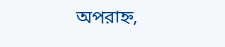অপরাহ্ন,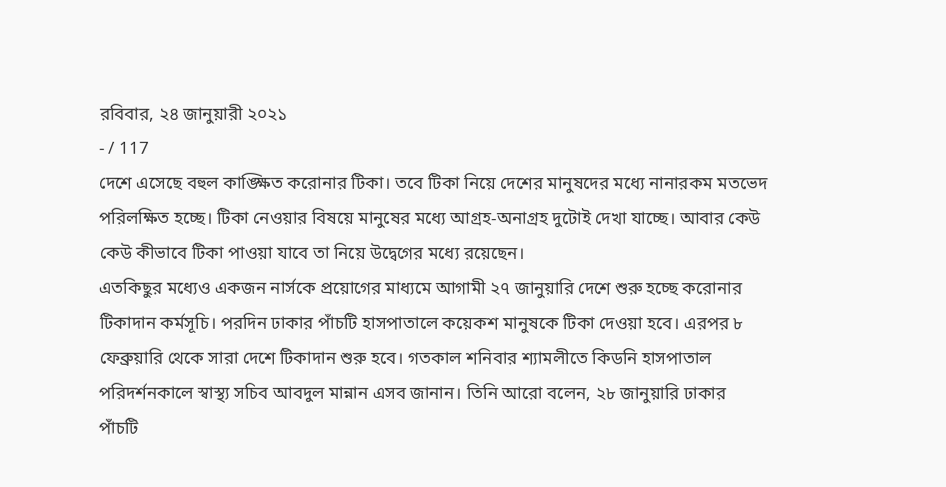রবিবার, ২৪ জানুয়ারী ২০২১
- / 117
দেশে এসেছে বহুল কাঙ্ক্ষিত করোনার টিকা। তবে টিকা নিয়ে দেশের মানুষদের মধ্যে নানারকম মতভেদ পরিলক্ষিত হচ্ছে। টিকা নেওয়ার বিষয়ে মানুষের মধ্যে আগ্রহ-অনাগ্রহ দুটোই দেখা যাচ্ছে। আবার কেউ কেউ কীভাবে টিকা পাওয়া যাবে তা নিয়ে উদ্বেগের মধ্যে রয়েছেন।
এতকিছুর মধ্যেও একজন নার্সকে প্রয়োগের মাধ্যমে আগামী ২৭ জানুয়ারি দেশে শুরু হচ্ছে করোনার টিকাদান কর্মসূচি। পরদিন ঢাকার পাঁচটি হাসপাতালে কয়েকশ মানুষকে টিকা দেওয়া হবে। এরপর ৮ ফেব্রুয়ারি থেকে সারা দেশে টিকাদান শুরু হবে। গতকাল শনিবার শ্যামলীতে কিডনি হাসপাতাল পরিদর্শনকালে স্বাস্থ্য সচিব আবদুল মান্নান এসব জানান। তিনি আরো বলেন, ২৮ জানুয়ারি ঢাকার পাঁচটি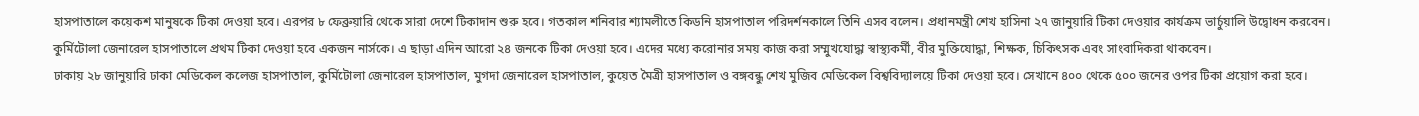হাসপাতালে কয়েকশ মানুষকে টিকা দেওয়া হবে। এরপর ৮ ফেব্রুয়ারি থেকে সারা দেশে টিকাদান শুরু হবে। গতকাল শনিবার শ্যামলীতে কিডনি হাসপাতাল পরিদর্শনকালে তিনি এসব বলেন। প্রধানমন্ত্রী শেখ হাসিনা ২৭ জানুয়ারি টিকা দেওয়ার কার্যক্রম ভার্চুয়ালি উদ্বোধন করবেন। কুর্মিটোলা জেনারেল হাসপাতালে প্রথম টিকা দেওয়া হবে একজন নার্সকে। এ ছাড়া এদিন আরো ২৪ জনকে টিকা দেওয়া হবে। এদের মধ্যে করোনার সময় কাজ করা সম্মুখযোদ্ধা স্বাস্থ্যকর্মী, বীর মুক্তিযোদ্ধা, শিক্ষক, চিকিৎসক এবং সাংবাদিকরা থাকবেন।
ঢাকায় ২৮ জানুয়ারি ঢাকা মেডিকেল কলেজ হাসপাতাল, কুর্মিটোলা জেনারেল হাসপাতাল, মুগদা জেনারেল হাসপাতাল, কুয়েত মৈত্রী হাসপাতাল ও বঙ্গবন্ধু শেখ মুজিব মেডিকেল বিশ্ববিদ্যালয়ে টিকা দেওয়া হবে। সেখানে ৪০০ থেকে ৫০০ জনের ওপর টিকা প্রয়োগ করা হবে।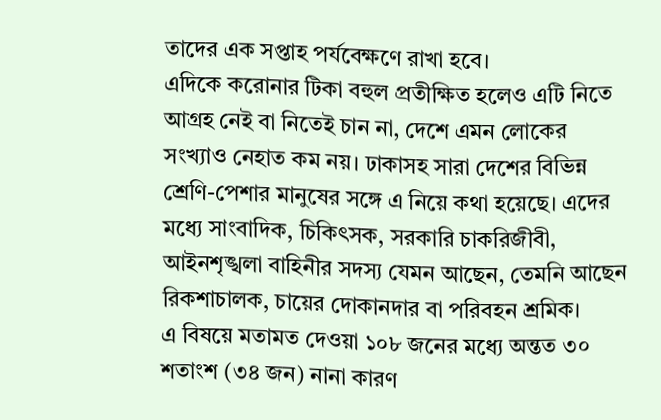তাদের এক সপ্তাহ পর্যবেক্ষণে রাখা হবে।
এদিকে করোনার টিকা বহুল প্রতীক্ষিত হলেও এটি নিতে আগ্রহ নেই বা নিতেই চান না, দেশে এমন লোকের সংখ্যাও নেহাত কম নয়। ঢাকাসহ সারা দেশের বিভিন্ন শ্রেণি-পেশার মানুষের সঙ্গে এ নিয়ে কথা হয়েছে। এদের মধ্যে সাংবাদিক, চিকিৎসক, সরকারি চাকরিজীবী, আইনশৃঙ্খলা বাহিনীর সদস্য যেমন আছেন, তেমনি আছেন রিকশাচালক, চায়ের দোকানদার বা পরিবহন শ্রমিক।
এ বিষয়ে মতামত দেওয়া ১০৮ জনের মধ্যে অন্তত ৩০ শতাংশ (৩৪ জন) নানা কারণ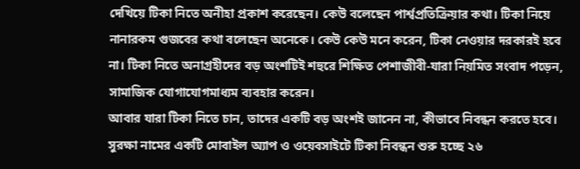দেখিয়ে টিকা নিতে অনীহা প্রকাশ করেছেন। কেউ বলেছেন পার্শ্বপ্রতিক্রিয়ার কথা। টিকা নিয়ে নানারকম গুজবের কথা বলেছেন অনেকে। কেউ কেউ মনে করেন, টিকা নেওয়ার দরকারই হবে না। টিকা নিতে অনাগ্রহীদের বড় অংশটিই শহুরে শিক্ষিত পেশাজীবী-যারা নিয়মিত সংবাদ পড়েন, সামাজিক যোগাযোগমাধ্যম ব্যবহার করেন।
আবার যারা টিকা নিতে চান, তাদের একটি বড় অংশই জানেন না, কীভাবে নিবন্ধন করতে হবে। সুরক্ষা নামের একটি মোবাইল অ্যাপ ও ওয়েবসাইটে টিকা নিবন্ধন শুরু হচ্ছে ২৬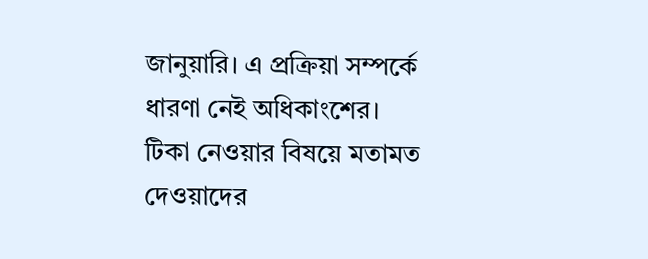জানুয়ারি। এ প্রক্রিয়া সম্পর্কে ধারণা নেই অধিকাংশের।
টিকা নেওয়ার বিষয়ে মতামত দেওয়াদের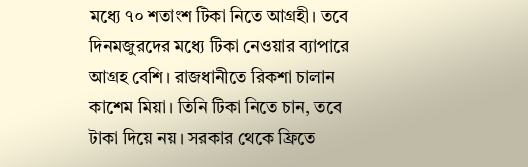মধ্যে ৭০ শতাংশ টিকা নিতে আগ্রহী। তবে দিনমজুরদের মধ্যে টিকা নেওয়ার ব্যাপারে আগ্রহ বেশি। রাজধানীতে রিকশা চালান কাশেম মিয়া। তিনি টিকা নিতে চান, তবে টাকা দিয়ে নয়। সরকার থেকে ফ্রিতে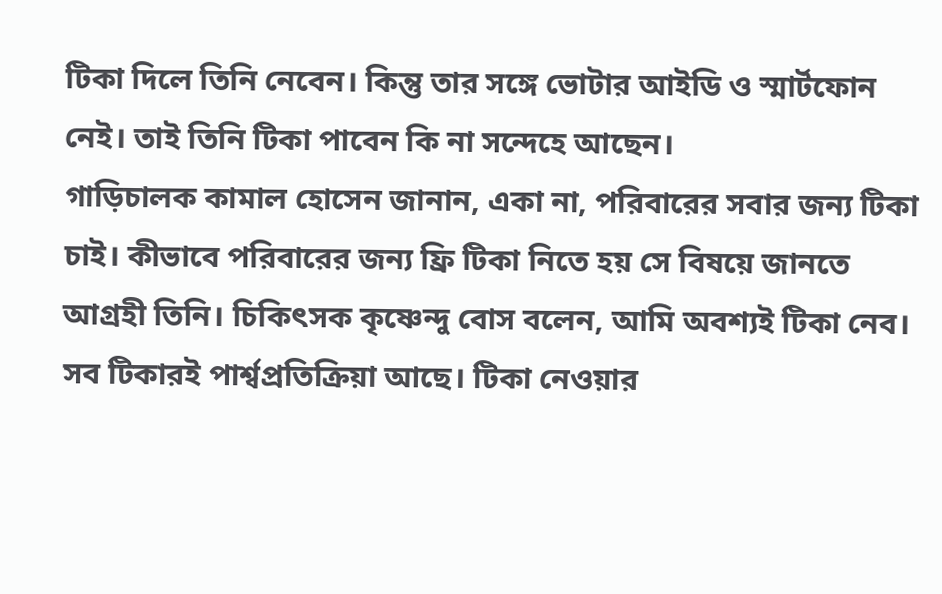টিকা দিলে তিনি নেবেন। কিন্তু তার সঙ্গে ভোটার আইডি ও স্মার্টফোন নেই। তাই তিনি টিকা পাবেন কি না সন্দেহে আছেন।
গাড়িচালক কামাল হোসেন জানান, একা না, পরিবারের সবার জন্য টিকা চাই। কীভাবে পরিবারের জন্য ফ্রি টিকা নিতে হয় সে বিষয়ে জানতে আগ্রহী তিনি। চিকিৎসক কৃষ্ণেন্দু বোস বলেন, আমি অবশ্যই টিকা নেব। সব টিকারই পার্শ্বপ্রতিক্রিয়া আছে। টিকা নেওয়ার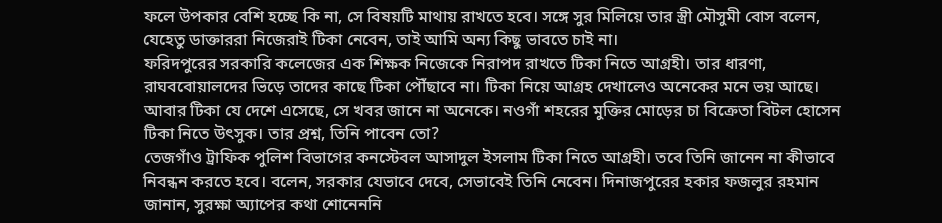ফলে উপকার বেশি হচ্ছে কি না, সে বিষয়টি মাথায় রাখতে হবে। সঙ্গে সুর মিলিয়ে তার স্ত্রী মৌসুমী বোস বলেন, যেহেতু ডাক্তাররা নিজেরাই টিকা নেবেন, তাই আমি অন্য কিছু ভাবতে চাই না।
ফরিদপুরের সরকারি কলেজের এক শিক্ষক নিজেকে নিরাপদ রাখতে টিকা নিতে আগ্রহী। তার ধারণা, রাঘববোয়ালদের ভিড়ে তাদের কাছে টিকা পৌঁছাবে না। টিকা নিয়ে আগ্রহ দেখালেও অনেকের মনে ভয় আছে। আবার টিকা যে দেশে এসেছে, সে খবর জানে না অনেকে। নওগাঁ শহরের মুক্তির মোড়ের চা বিক্রেতা বিটল হোসেন টিকা নিতে উৎসুক। তার প্রশ্ন, তিনি পাবেন তো?
তেজগাঁও ট্রাফিক পুলিশ বিভাগের কনস্টেবল আসাদুল ইসলাম টিকা নিতে আগ্রহী। তবে তিনি জানেন না কীভাবে নিবন্ধন করতে হবে। বলেন, সরকার যেভাবে দেবে, সেভাবেই তিনি নেবেন। দিনাজপুরের হকার ফজলুর রহমান জানান, সুরক্ষা অ্যাপের কথা শোনেননি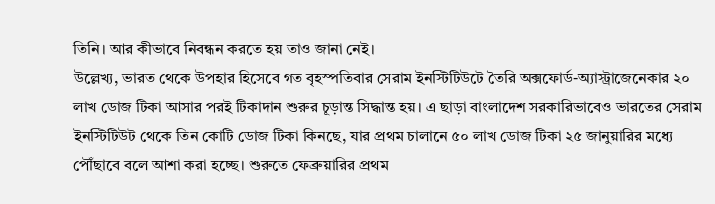তিনি। আর কীভাবে নিবন্ধন করতে হয় তাও জানা নেই।
উল্লেখ্য, ভারত থেকে উপহার হিসেবে গত বৃহস্পতিবার সেরাম ইনস্টিটিউটে তৈরি অক্সফোর্ড-অ্যাস্ট্রাজেনেকার ২০ লাখ ডোজ টিকা আসার পরই টিকাদান শুরুর চূড়ান্ত সিদ্ধান্ত হয়। এ ছাড়া বাংলাদেশ সরকারিভাবেও ভারতের সেরাম ইনস্টিটিউট থেকে তিন কোটি ডোজ টিকা কিনছে, যার প্রথম চালানে ৫০ লাখ ডোজ টিকা ২৫ জানুয়ারির মধ্যে পৌঁছাবে বলে আশা করা হচ্ছে। শুরুতে ফেব্রুয়ারির প্রথম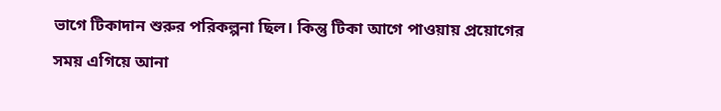ভাগে টিকাদান শুরুর পরিকল্পনা ছিল। কিন্তু টিকা আগে পাওয়ায় প্রয়োগের সময় এগিয়ে আনা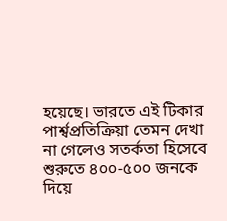হয়েছে। ভারতে এই টিকার পার্শ্বপ্রতিক্রিয়া তেমন দেখা না গেলেও সতর্কতা হিসেবে শুরুতে ৪০০-৫০০ জনকে দিয়ে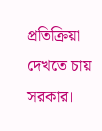প্রতিক্রিয়া দেখতে চায় সরকার।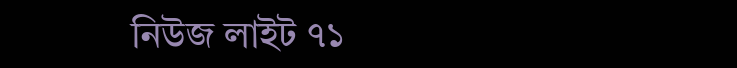নিউজ লাইট ৭১